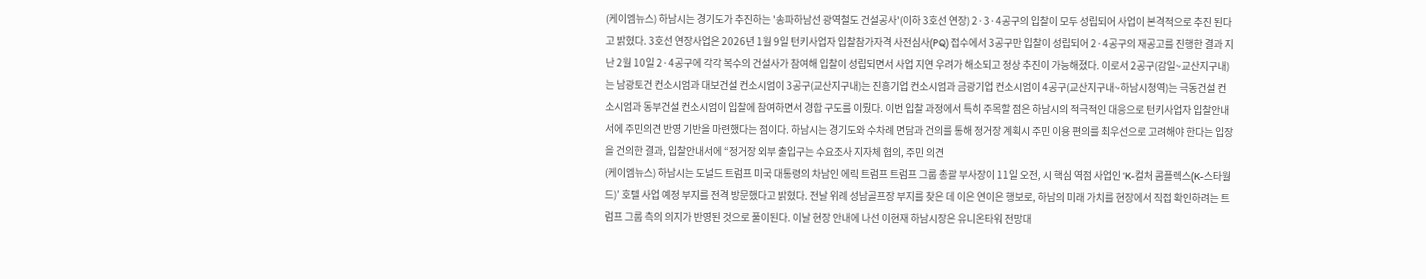(케이엠뉴스) 하남시는 경기도가 추진하는 '송파하남선 광역철도 건설공사'(이하 3호선 연장) 2·3·4공구의 입찰이 모두 성립되어 사업이 본격적으로 추진 된다고 밝혔다. 3호선 연장사업은 2026년 1월 9일 턴키사업자 입찰참가자격 사전심사(PQ) 접수에서 3공구만 입찰이 성립되어 2·4공구의 재공고를 진행한 결과 지난 2월 10일 2·4공구에 각각 복수의 건설사가 참여해 입찰이 성립되면서 사업 지연 우려가 해소되고 정상 추진이 가능해졌다. 이로서 2공구(감일~교산지구내)는 남광토건 컨소시엄과 대보건설 컨소시엄이 3공구(교산지구내)는 진흥기업 컨소시엄과 금광기업 컨소시엄이 4공구(교산지구내~하남시청역)는 극동건설 컨소시엄과 동부건설 컨소시엄이 입찰에 참여하면서 경합 구도를 이뤘다. 이번 입찰 과정에서 특히 주목할 점은 하남시의 적극적인 대응으로 턴키사업자 입찰안내서에 주민의견 반영 기반을 마련했다는 점이다. 하남시는 경기도와 수차례 면담과 건의를 통해 정거장 계획시 주민 이용 편의를 최우선으로 고려해야 한다는 입장을 건의한 결과, 입찰안내서에 “정거장 외부 출입구는 수요조사 지자체 협의, 주민 의견
(케이엠뉴스) 하남시는 도널드 트럼프 미국 대통령의 차남인 에릭 트럼프 트럼프 그룹 총괄 부사장이 11일 오전, 시 핵심 역점 사업인 ‘K-컬처 콤플렉스(K-스타월드)’ 호텔 사업 예정 부지를 전격 방문했다고 밝혔다. 전날 위례 성남골프장 부지를 찾은 데 이은 연이은 행보로, 하남의 미래 가치를 현장에서 직접 확인하려는 트럼프 그룹 측의 의지가 반영된 것으로 풀이된다. 이날 현장 안내에 나선 이현재 하남시장은 유니온타워 전망대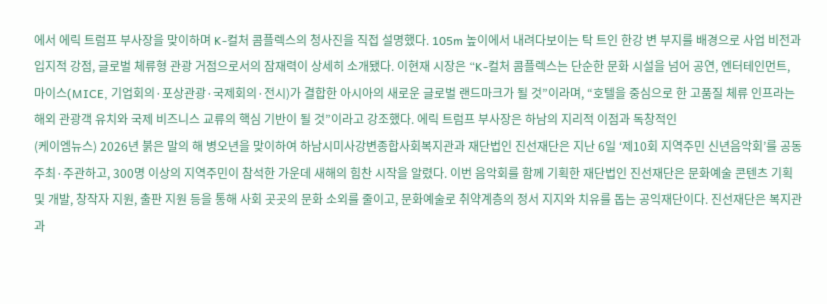에서 에릭 트럼프 부사장을 맞이하며 K-컬처 콤플렉스의 청사진을 직접 설명했다. 105m 높이에서 내려다보이는 탁 트인 한강 변 부지를 배경으로 사업 비전과 입지적 강점, 글로벌 체류형 관광 거점으로서의 잠재력이 상세히 소개됐다. 이현재 시장은 “K-컬처 콤플렉스는 단순한 문화 시설을 넘어 공연, 엔터테인먼트, 마이스(MICE, 기업회의·포상관광·국제회의·전시)가 결합한 아시아의 새로운 글로벌 랜드마크가 될 것”이라며, “호텔을 중심으로 한 고품질 체류 인프라는 해외 관광객 유치와 국제 비즈니스 교류의 핵심 기반이 될 것”이라고 강조했다. 에릭 트럼프 부사장은 하남의 지리적 이점과 독창적인
(케이엠뉴스) 2026년 붉은 말의 해 병오년을 맞이하여 하남시미사강변종합사회복지관과 재단법인 진선재단은 지난 6일 ‘제10회 지역주민 신년음악회’를 공동 주최·주관하고, 300명 이상의 지역주민이 참석한 가운데 새해의 힘찬 시작을 알렸다. 이번 음악회를 함께 기획한 재단법인 진선재단은 문화예술 콘텐츠 기획 및 개발, 창작자 지원, 출판 지원 등을 통해 사회 곳곳의 문화 소외를 줄이고, 문화예술로 취약계층의 정서 지지와 치유를 돕는 공익재단이다. 진선재단은 복지관과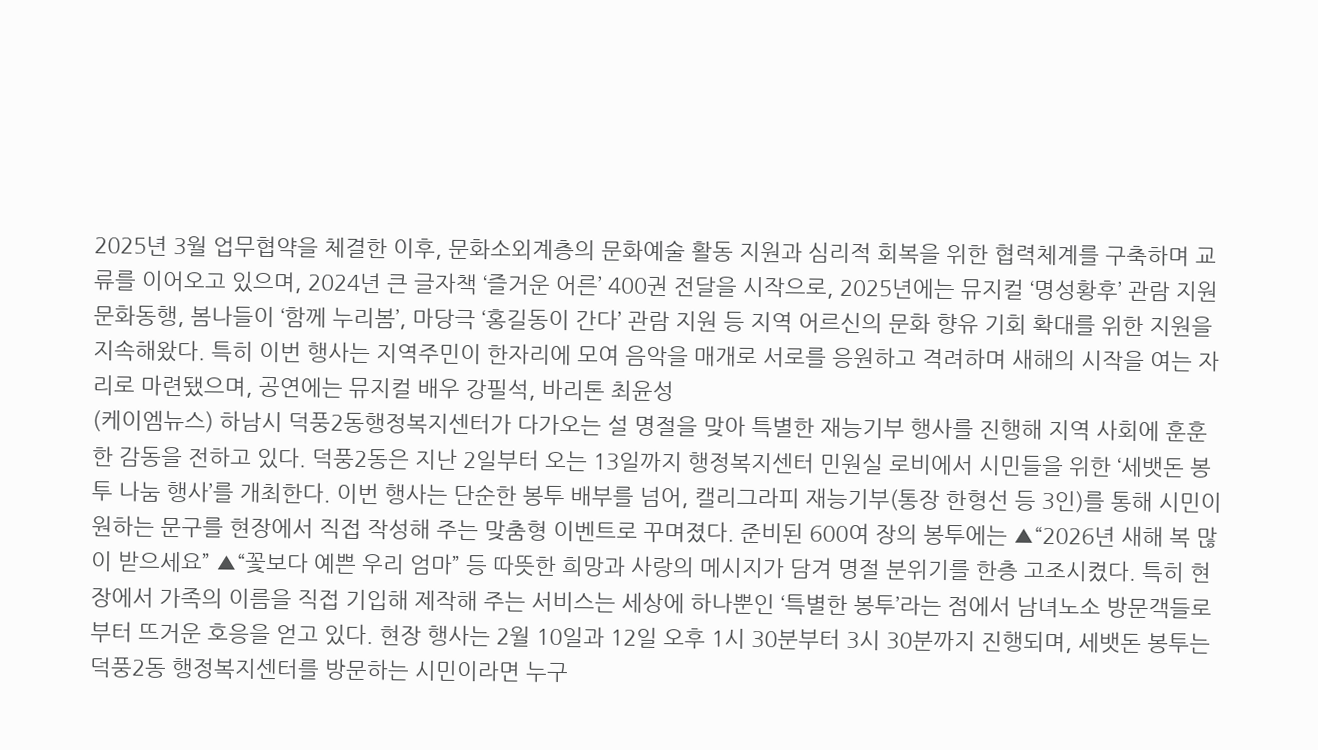2025년 3월 업무협약을 체결한 이후, 문화소외계층의 문화예술 활동 지원과 심리적 회복을 위한 협력체계를 구축하며 교류를 이어오고 있으며, 2024년 큰 글자책 ‘즐거운 어른’ 400권 전달을 시작으로, 2025년에는 뮤지컬 ‘명성황후’ 관람 지원 문화동행, 봄나들이 ‘함께 누리봄’, 마당극 ‘홍길동이 간다’ 관람 지원 등 지역 어르신의 문화 향유 기회 확대를 위한 지원을 지속해왔다. 특히 이번 행사는 지역주민이 한자리에 모여 음악을 매개로 서로를 응원하고 격려하며 새해의 시작을 여는 자리로 마련됐으며, 공연에는 뮤지컬 배우 강필석, 바리톤 최윤성
(케이엠뉴스) 하남시 덕풍2동행정복지센터가 다가오는 설 명절을 맞아 특별한 재능기부 행사를 진행해 지역 사회에 훈훈한 감동을 전하고 있다. 덕풍2동은 지난 2일부터 오는 13일까지 행정복지센터 민원실 로비에서 시민들을 위한 ‘세뱃돈 봉투 나눔 행사’를 개최한다. 이번 행사는 단순한 봉투 배부를 넘어, 캘리그라피 재능기부(통장 한형선 등 3인)를 통해 시민이 원하는 문구를 현장에서 직접 작성해 주는 맞춤형 이벤트로 꾸며졌다. 준비된 600여 장의 봉투에는 ▲“2026년 새해 복 많이 받으세요” ▲“꽃보다 예쁜 우리 엄마” 등 따뜻한 희망과 사랑의 메시지가 담겨 명절 분위기를 한층 고조시켰다. 특히 현장에서 가족의 이름을 직접 기입해 제작해 주는 서비스는 세상에 하나뿐인 ‘특별한 봉투’라는 점에서 남녀노소 방문객들로부터 뜨거운 호응을 얻고 있다. 현장 행사는 2월 10일과 12일 오후 1시 30분부터 3시 30분까지 진행되며, 세뱃돈 봉투는 덕풍2동 행정복지센터를 방문하는 시민이라면 누구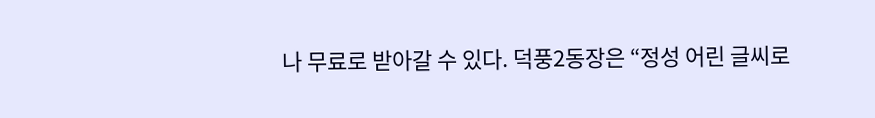나 무료로 받아갈 수 있다. 덕풍2동장은 “정성 어린 글씨로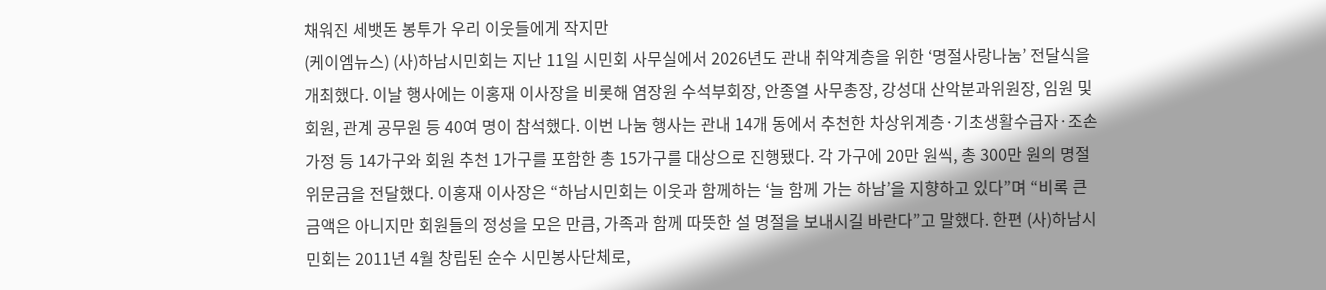채워진 세뱃돈 봉투가 우리 이웃들에게 작지만
(케이엠뉴스) (사)하남시민회는 지난 11일 시민회 사무실에서 2026년도 관내 취약계층을 위한 ‘명절사랑나눔’ 전달식을 개최했다. 이날 행사에는 이홍재 이사장을 비롯해 염장원 수석부회장, 안종열 사무총장, 강성대 산악분과위원장, 임원 및 회원, 관계 공무원 등 40여 명이 참석했다. 이번 나눔 행사는 관내 14개 동에서 추천한 차상위계층·기초생활수급자·조손가정 등 14가구와 회원 추천 1가구를 포함한 총 15가구를 대상으로 진행됐다. 각 가구에 20만 원씩, 총 300만 원의 명절 위문금을 전달했다. 이홍재 이사장은 “하남시민회는 이웃과 함께하는 ‘늘 함께 가는 하남’을 지향하고 있다”며 “비록 큰 금액은 아니지만 회원들의 정성을 모은 만큼, 가족과 함께 따뜻한 설 명절을 보내시길 바란다”고 말했다. 한편 (사)하남시민회는 2011년 4월 창립된 순수 시민봉사단체로,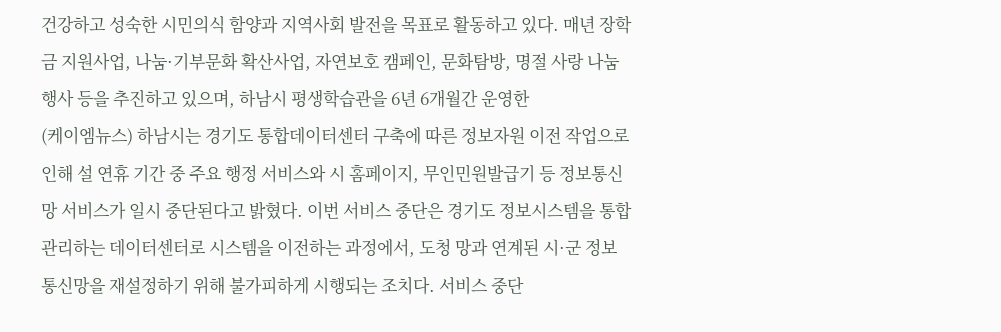건강하고 성숙한 시민의식 함양과 지역사회 발전을 목표로 활동하고 있다. 매년 장학금 지원사업, 나눔·기부문화 확산사업, 자연보호 캠페인, 문화탐방, 명절 사랑 나눔 행사 등을 추진하고 있으며, 하남시 평생학습관을 6년 6개월간 운영한
(케이엠뉴스) 하남시는 경기도 통합데이터센터 구축에 따른 정보자원 이전 작업으로 인해 설 연휴 기간 중 주요 행정 서비스와 시 홈페이지, 무인민원발급기 등 정보통신망 서비스가 일시 중단된다고 밝혔다. 이번 서비스 중단은 경기도 정보시스템을 통합 관리하는 데이터센터로 시스템을 이전하는 과정에서, 도청 망과 연계된 시·군 정보통신망을 재설정하기 위해 불가피하게 시행되는 조치다. 서비스 중단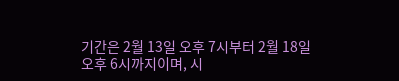기간은 2월 13일 오후 7시부터 2월 18일 오후 6시까지이며, 시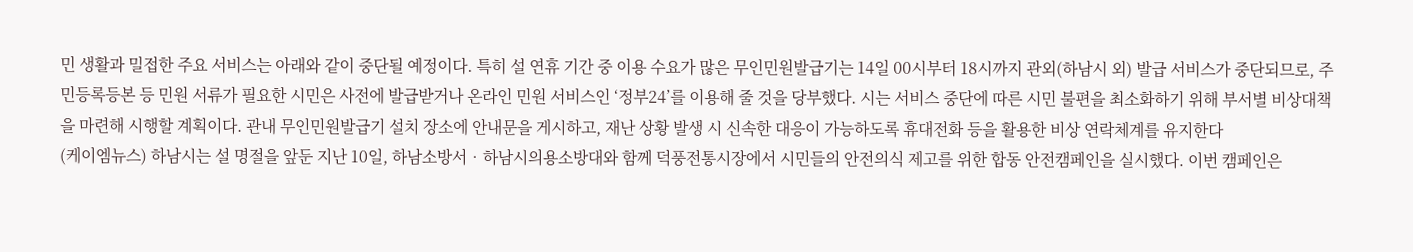민 생활과 밀접한 주요 서비스는 아래와 같이 중단될 예정이다. 특히 설 연휴 기간 중 이용 수요가 많은 무인민원발급기는 14일 00시부터 18시까지 관외(하남시 외) 발급 서비스가 중단되므로, 주민등록등본 등 민원 서류가 필요한 시민은 사전에 발급받거나 온라인 민원 서비스인 ‘정부24’를 이용해 줄 것을 당부했다. 시는 서비스 중단에 따른 시민 불편을 최소화하기 위해 부서별 비상대책을 마련해 시행할 계획이다. 관내 무인민원발급기 설치 장소에 안내문을 게시하고, 재난 상황 발생 시 신속한 대응이 가능하도록 휴대전화 등을 활용한 비상 연락체계를 유지한다
(케이엠뉴스) 하남시는 설 명절을 앞둔 지난 10일, 하남소방서‧하남시의용소방대와 함께 덕풍전통시장에서 시민들의 안전의식 제고를 위한 합동 안전캠페인을 실시했다. 이번 캠페인은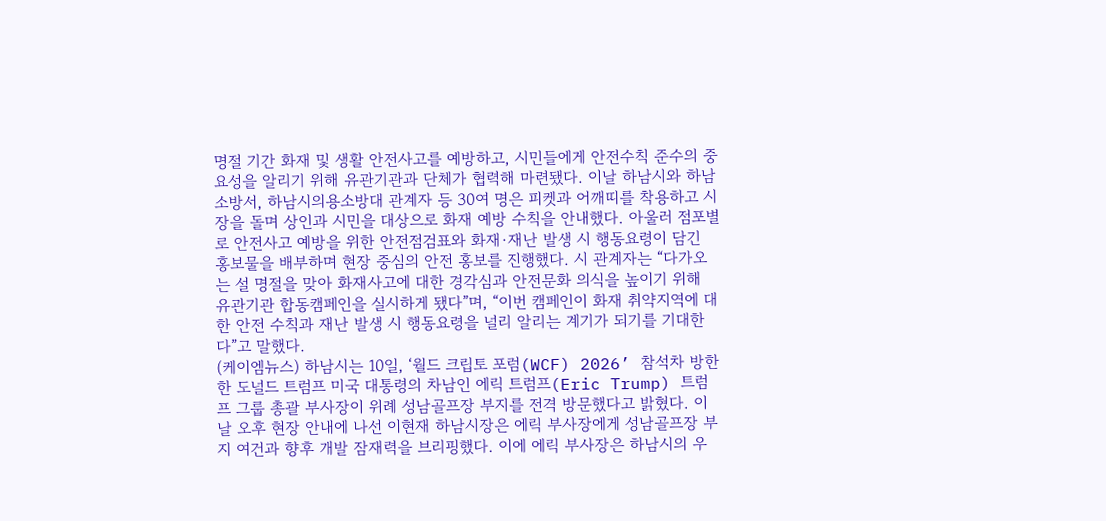명절 기간 화재 및 생활 안전사고를 예방하고, 시민들에게 안전수칙 준수의 중요성을 알리기 위해 유관기관과 단체가 협력해 마련됐다. 이날 하남시와 하남소방서, 하남시의용소방대 관계자 등 30여 명은 피켓과 어깨띠를 착용하고 시장을 돌며 상인과 시민을 대상으로 화재 예방 수칙을 안내했다. 아울러 점포별로 안전사고 예방을 위한 안전점검표와 화재·재난 발생 시 행동요령이 담긴 홍보물을 배부하며 현장 중심의 안전 홍보를 진행했다. 시 관계자는 “다가오는 설 명절을 맞아 화재사고에 대한 경각심과 안전문화 의식을 높이기 위해 유관기관 합동캠페인을 실시하게 됐다”며, “이번 캠페인이 화재 취약지역에 대한 안전 수칙과 재난 발생 시 행동요령을 널리 알리는 계기가 되기를 기대한다”고 말했다.
(케이엠뉴스) 하남시는 10일, ‘월드 크립토 포럼(WCF) 2026’ 참석차 방한한 도널드 트럼프 미국 대통령의 차남인 에릭 트럼프(Eric Trump) 트럼프 그룹 총괄 부사장이 위례 성남골프장 부지를 전격 방문했다고 밝혔다. 이날 오후 현장 안내에 나선 이현재 하남시장은 에릭 부사장에게 성남골프장 부지 여건과 향후 개발 잠재력을 브리핑했다. 이에 에릭 부사장은 하남시의 우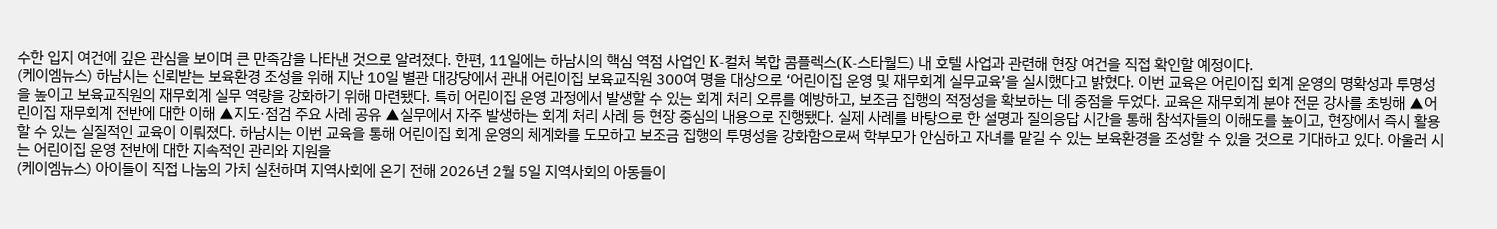수한 입지 여건에 깊은 관심을 보이며 큰 만족감을 나타낸 것으로 알려졌다. 한편, 11일에는 하남시의 핵심 역점 사업인 K-컬처 복합 콤플렉스(K-스타월드) 내 호텔 사업과 관련해 현장 여건을 직접 확인할 예정이다.
(케이엠뉴스) 하남시는 신뢰받는 보육환경 조성을 위해 지난 10일 별관 대강당에서 관내 어린이집 보육교직원 300여 명을 대상으로 ‘어린이집 운영 및 재무회계 실무교육’을 실시했다고 밝혔다. 이번 교육은 어린이집 회계 운영의 명확성과 투명성을 높이고 보육교직원의 재무회계 실무 역량을 강화하기 위해 마련됐다. 특히 어린이집 운영 과정에서 발생할 수 있는 회계 처리 오류를 예방하고, 보조금 집행의 적정성을 확보하는 데 중점을 두었다. 교육은 재무회계 분야 전문 강사를 초빙해 ▲어린이집 재무회계 전반에 대한 이해 ▲지도·점검 주요 사례 공유 ▲실무에서 자주 발생하는 회계 처리 사례 등 현장 중심의 내용으로 진행됐다. 실제 사례를 바탕으로 한 설명과 질의응답 시간을 통해 참석자들의 이해도를 높이고, 현장에서 즉시 활용할 수 있는 실질적인 교육이 이뤄졌다. 하남시는 이번 교육을 통해 어린이집 회계 운영의 체계화를 도모하고 보조금 집행의 투명성을 강화함으로써 학부모가 안심하고 자녀를 맡길 수 있는 보육환경을 조성할 수 있을 것으로 기대하고 있다. 아울러 시는 어린이집 운영 전반에 대한 지속적인 관리와 지원을
(케이엠뉴스) 아이들이 직접 나눔의 가치 실천하며 지역사회에 온기 전해 2026년 2월 5일 지역사회의 아동들이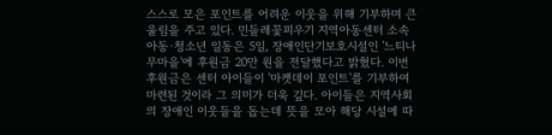스스로 모은 포인트를 어려운 이웃을 위해 기부하며 큰 울림을 주고 있다. 민들레꽃피우기 지역아동센터 소속 아동·청소년 일동은 5일, 장애인단기보호시설인 '느티나무마을'에 후원금 20만 원을 전달했다고 밝혔다. 이번 후원금은 센터 아이들이 '마켓데이 포인트'를 기부하여 마련된 것이라 그 의미가 더욱 깊다. 아이들은 지역사회의 장애인 이웃들을 돕는데 뜻을 모아 해당 시설에 따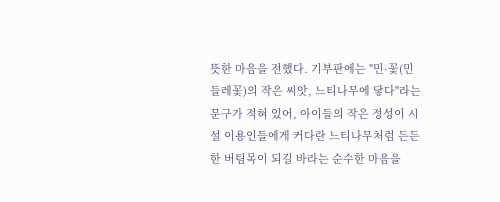뜻한 마음을 전했다. 기부판에는 "민·꽃(민들레꽃)의 작은 씨앗, 느티나무에 닿다"라는 문구가 적혀 있어, 아이들의 작은 정성이 시설 이용인들에게 커다란 느티나무처럼 든든한 버팀목이 되길 바라는 순수한 마음을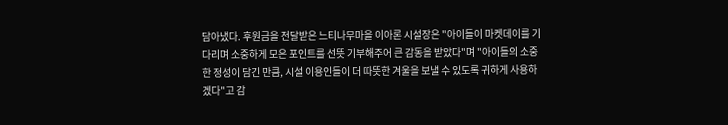담아냈다. 후원금을 전달받은 느티나무마을 이아론 시설장은 "아이들이 마켓데이를 기다리며 소중하게 모은 포인트를 선뜻 기부해주어 큰 감동을 받았다"며 "아이들의 소중한 정성이 담긴 만큼, 시설 이용인들이 더 따뜻한 겨울을 보낼 수 있도록 귀하게 사용하겠다"고 감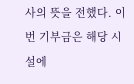사의 뜻을 전했다. 이번 기부금은 해당 시설에